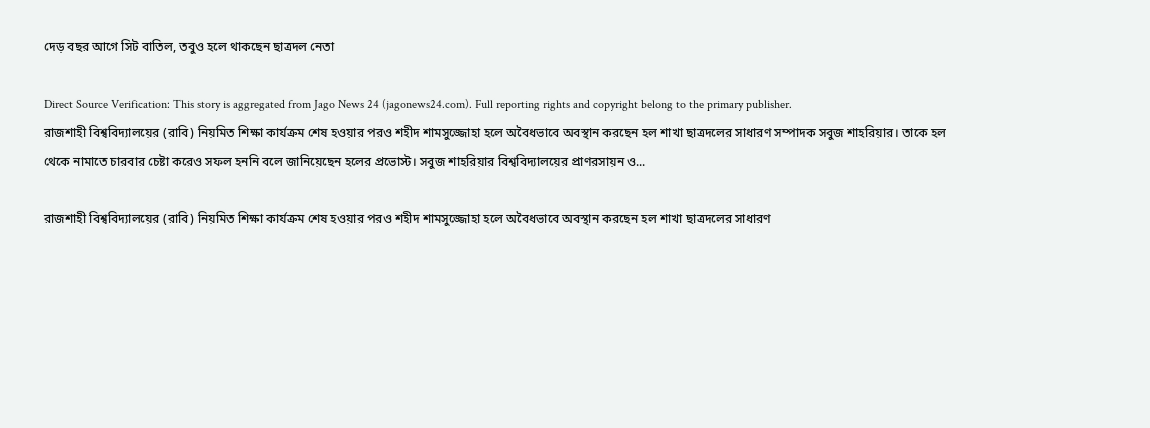দেড় বছর আগে সিট বাতিল, তবুও হলে থাকছেন ছাত্রদল নেতা

Direct Source Verification: This story is aggregated from Jago News 24 (jagonews24.com). Full reporting rights and copyright belong to the primary publisher.
রাজশাহী বিশ্ববিদ্যালয়ের (রাবি) নিয়মিত শিক্ষা কার্যক্রম শেষ হওয়ার পরও শহীদ শামসুজ্জোহা হলে অবৈধভাবে অবস্থান করছেন হল শাখা ছাত্রদলের সাধারণ সম্পাদক সবুজ শাহরিয়ার। তাকে হল থেকে নামাতে চারবার চেষ্টা করেও সফল হননি বলে জানিয়েছেন হলের প্রভোস্ট। সবুজ শাহরিয়ার বিশ্ববিদ্যালয়ের প্রাণরসায়ন ও...

রাজশাহী বিশ্ববিদ্যালয়ের (রাবি) নিয়মিত শিক্ষা কার্যক্রম শেষ হওয়ার পরও শহীদ শামসুজ্জোহা হলে অবৈধভাবে অবস্থান করছেন হল শাখা ছাত্রদলের সাধারণ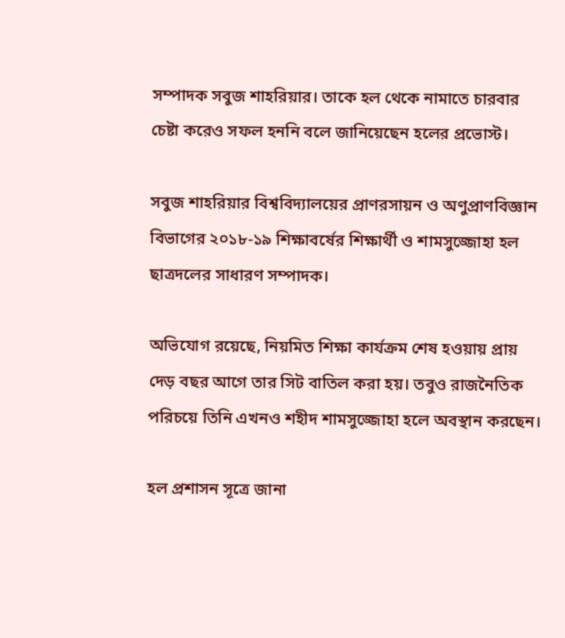সম্পাদক সবুজ শাহরিয়ার। তাকে হল থেকে নামাতে চারবার চেষ্টা করেও সফল হননি বলে জানিয়েছেন হলের প্রভোস্ট।

সবুজ শাহরিয়ার বিশ্ববিদ্যালয়ের প্রাণরসায়ন ও অণুপ্রাণবিজ্ঞান বিভাগের ২০১৮-১৯ শিক্ষাবর্ষের শিক্ষার্থী ও শামসুজ্জোহা হল ছাত্রদলের সাধারণ সম্পাদক।

অভিযোগ রয়েছে, নিয়মিত শিক্ষা কার্যক্রম শেষ হওয়ায় প্রায় দেড় বছর আগে তার সিট বাতিল করা হয়। তবুও রাজনৈতিক পরিচয়ে তিনি এখনও শহীদ শামসুজ্জোহা হলে অবস্থান করছেন।

হল প্রশাসন সূত্রে জানা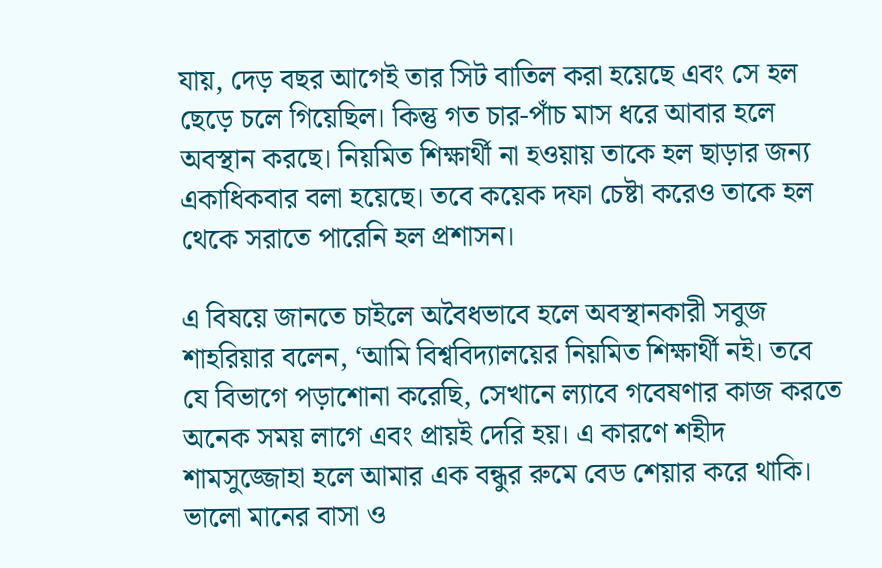যায়, দেড় বছর আগেই তার সিট বাতিল করা হয়েছে এবং সে হল ছেড়ে চলে গিয়েছিল। কিন্তু গত চার-পাঁচ মাস ধরে আবার হলে অবস্থান করছে। নিয়মিত শিক্ষার্থী না হওয়ায় তাকে হল ছাড়ার জন্য একাধিকবার বলা হয়েছে। তবে কয়েক দফা চেষ্টা করেও তাকে হল থেকে সরাতে পারেনি হল প্রশাসন।

এ বিষয়ে জানতে চাইলে অবৈধভাবে হলে অবস্থানকারী সবুজ শাহরিয়ার বলেন, ‘আমি বিশ্ববিদ্যালয়ের নিয়মিত শিক্ষার্থী নই। তবে যে বিভাগে পড়াশোনা করেছি, সেখানে ল্যাবে গবেষণার কাজ করতে অনেক সময় লাগে এবং প্রায়ই দেরি হয়। এ কারণে শহীদ শামসুজ্জোহা হলে আমার এক বন্ধুর রুমে বেড শেয়ার করে থাকি। ভালো মানের বাসা ও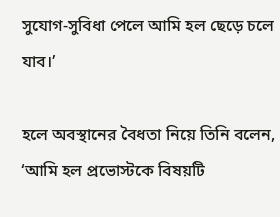সুযোগ-সুবিধা পেলে আমি হল ছেড়ে চলে যাব।’

হলে অবস্থানের বৈধতা নিয়ে তিনি বলেন, ‘আমি হল প্রভোস্টকে বিষয়টি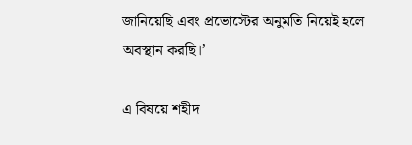জানিয়েছি এবং প্রভোস্টের অনুমতি নিয়েই হলে অবস্থান করছি।’

এ বিষয়ে শহীদ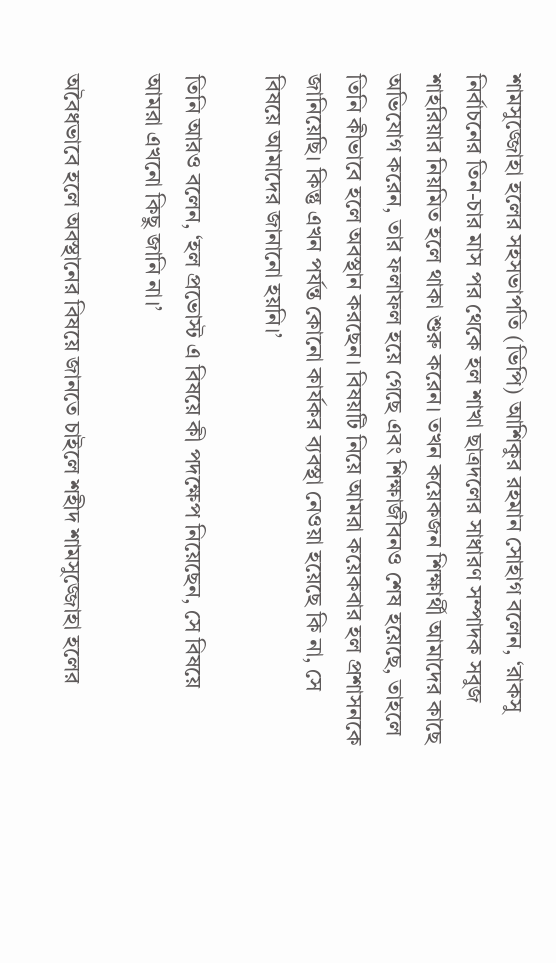শামসুজ্জোহা হলের সহসভাপতি (ভিপি) আশিকুর রহমান সোহাগ বলেন, ‘রাকসু নির্বাচনের তিন-চার মাস পর থেকে হল শাখা ছাত্রদলের সাধারণ সম্পাদক সবুজ শাহরিয়ার নিয়মিত হলে থাকা শুরু করেন। তখন কয়েকজন শিক্ষার্থী আমাদের কাছে অভিযোগ করেন, তার ফলাফল হয়ে গেছে এবং শিক্ষাজীবনও শেষ হয়েছে, তাহলে তিনি কীভাবে হলে অবস্থান করছেন। বিষয়টি নিয়ে আমরা কয়েকবার হল প্রশাসনকে জানিয়েছি। কিন্তু এখন পর্যন্ত কোনো কার্যকর ব্যবস্থা নেওয়া হয়েছে কি না, সে বিষয়ে আমাদের জানানো হয়নি।’

তিনি আরও বলেন, ‘হল প্রভোস্ট এ বিষয়ে কী পদক্ষেপ নিয়েছেন, সে বিষয়ে আমরা এখনো কিছু জানি না।’

অবৈধভাবে হলে অবস্থানের বিষয়ে জানতে চাইলে শহীদ শামসুজ্জোহা হলের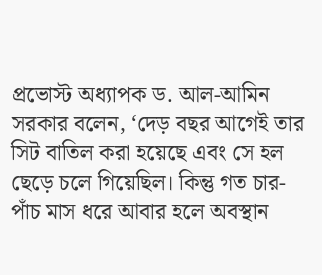প্রভোস্ট অধ্যাপক ড. আল-আমিন সরকার বলেন, ‘দেড় বছর আগেই তার সিট বাতিল করা হয়েছে এবং সে হল ছেড়ে চলে গিয়েছিল। কিন্তু গত চার-পাঁচ মাস ধরে আবার হলে অবস্থান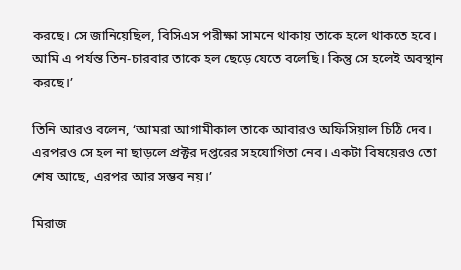করছে। সে জানিয়েছিল, বিসিএস পরীক্ষা সামনে থাকায় তাকে হলে থাকতে হবে। আমি এ পর্যন্ত তিন-চারবার তাকে হল ছেড়ে যেতে বলেছি। কিন্তু সে হলেই অবস্থান করছে।’

তিনি আরও বলেন, ‘আমরা আগামীকাল তাকে আবারও অফিসিয়াল চিঠি দেব। এরপরও সে হল না ছাড়লে প্রক্টর দপ্তরের সহযোগিতা নেব। একটা বিষয়েরও তো শেষ আছে, এরপর আর সম্ভব নয়।’

মিরাজ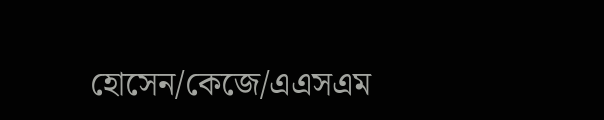হোসেন/কেজে/এএসএম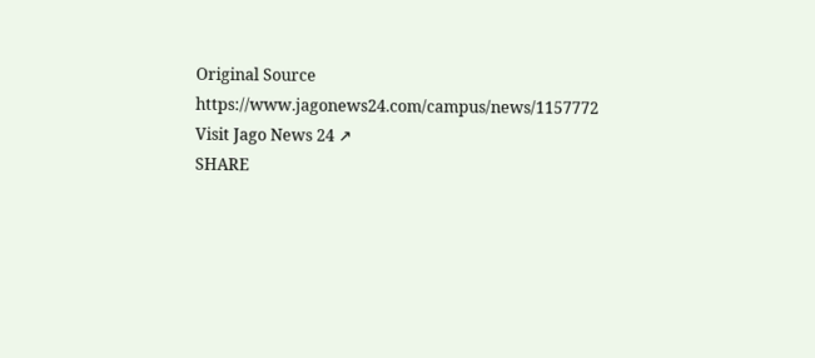Original Source
https://www.jagonews24.com/campus/news/1157772
Visit Jago News 24 ↗
SHARE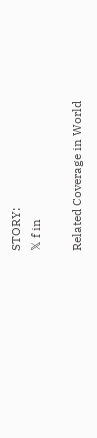STORY:
𝕏 f in

Related Coverage in World